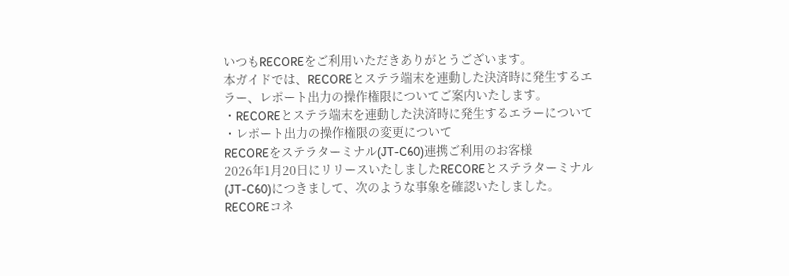いつもRECOREをご利用いただきありがとうございます。
本ガイドでは、RECOREとステラ端末を連動した決済時に発生するエラー、レポート出力の操作権限についてご案内いたします。
・RECOREとステラ端末を連動した決済時に発生するエラーについて
・レポート出力の操作権限の変更について
RECOREをステラターミナル(JT-C60)連携ご利用のお客様
2026年1月20日にリリースいたしましたRECOREとステラターミナル(JT-C60)につきまして、次のような事象を確認いたしました。
RECOREコネ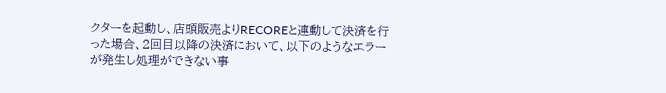クターを起動し、店頭販売よりRECOREと連動して決済を行った場合、2回目以降の決済において、以下のようなエラーが発生し処理ができない事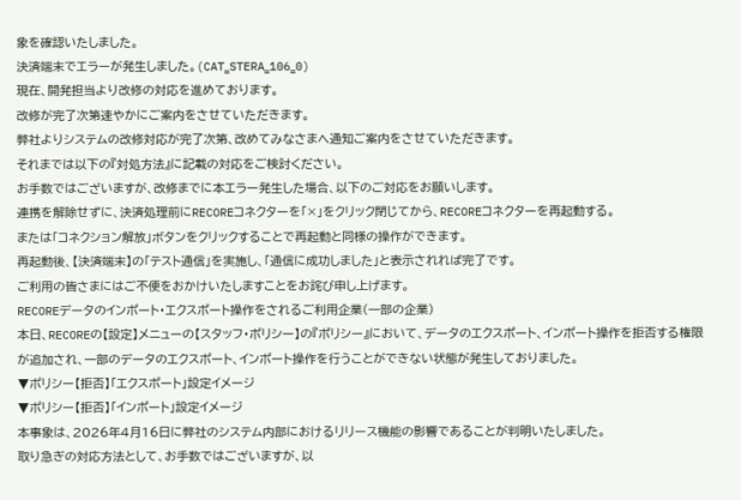象を確認いたしました。
決済端末でエラーが発生しました。(CAT‗STERA‗106‗0)
現在、開発担当より改修の対応を進めております。
改修が完了次第速やかにご案内をさせていただきます。
弊社よりシステムの改修対応が完了次第、改めてみなさまへ通知ご案内をさせていただきます。
それまでは以下の『対処方法』に記載の対応をご検討ください。
お手数ではございますが、改修までに本エラー発生した場合、以下のご対応をお願いします。
連携を解除せずに、決済処理前にRECOREコネクターを「×」をクリック閉じてから、RECOREコネクターを再起動する。
または「コネクション解放」ボタンをクリックすることで再起動と同様の操作ができます。
再起動後、【決済端末】の「テスト通信」を実施し、「通信に成功しました」と表示されれば完了です。
ご利用の皆さまにはご不便をおかけいたしますことをお詫び申し上げます。
RECOREデータのインポート・エクスポート操作をされるご利用企業(一部の企業)
本日、RECOREの【設定】メニューの【スタッフ・ポリシー】の『ポリシー』において、データのエクスポート、インポート操作を拒否する権限が追加され、一部のデータのエクスポート、インポート操作を行うことができない状態が発生しておりました。
▼ポリシー【拒否】「エクスポート」設定イメージ
▼ポリシー【拒否】「インポート」設定イメージ
本事象は、2026年4月16日に弊社のシステム内部におけるリリース機能の影響であることが判明いたしました。
取り急ぎの対応方法として、お手数ではございますが、以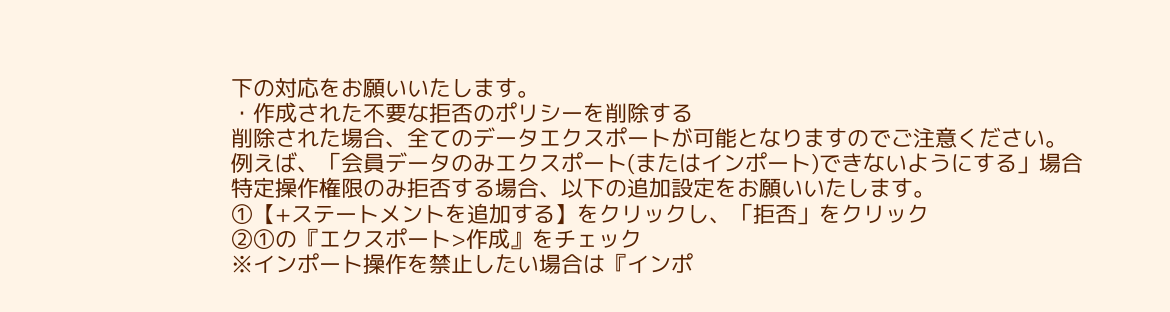下の対応をお願いいたします。
・作成された不要な拒否のポリシーを削除する
削除された場合、全てのデータエクスポートが可能となりますのでご注意ください。
例えば、「会員データのみエクスポート(またはインポート)できないようにする」場合
特定操作権限のみ拒否する場合、以下の追加設定をお願いいたします。
①【+ステートメントを追加する】をクリックし、「拒否」をクリック
②①の『エクスポート>作成』をチェック
※インポート操作を禁止したい場合は『インポ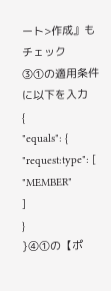ート>作成』もチェック
③①の適用条件に以下を入力
{
"equals": {
"request:type": [
"MEMBER"
]
}
}④①の【ポ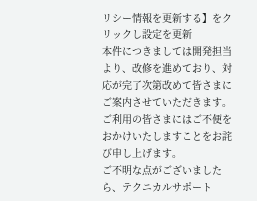リシー情報を更新する】をクリックし設定を更新
本件につきましては開発担当より、改修を進めており、対応が完了次第改めて皆さまにご案内させていただきます。
ご利用の皆さまにはご不便をおかけいたしますことをお詫び申し上げます。
ご不明な点がございましたら、テクニカルサポート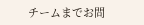チームまでお問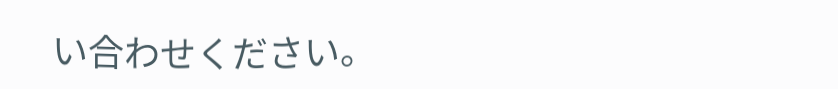い合わせください。